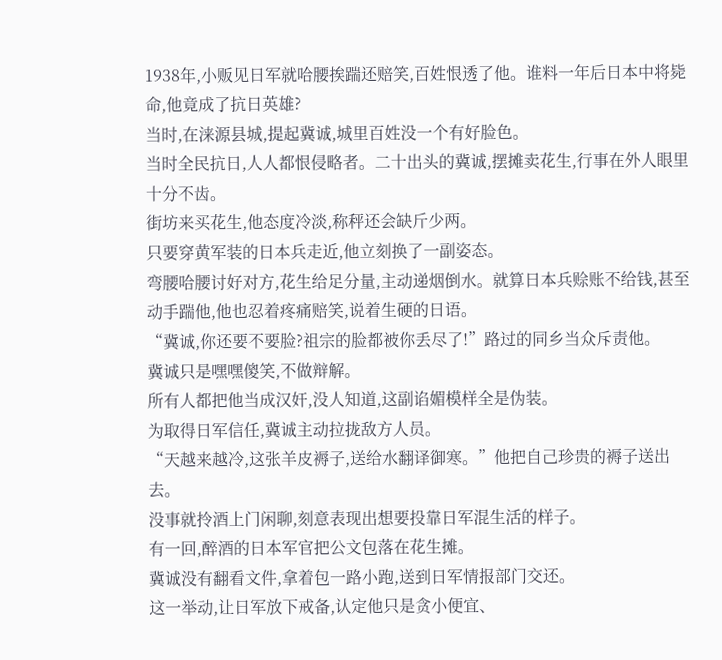1938年,小贩见日军就哈腰挨踹还赔笑,百姓恨透了他。谁料一年后日本中将毙命,他竟成了抗日英雄?
当时,在涞源县城,提起冀诚,城里百姓没一个有好脸色。
当时全民抗日,人人都恨侵略者。二十出头的冀诚,摆摊卖花生,行事在外人眼里十分不齿。
街坊来买花生,他态度冷淡,称秤还会缺斤少两。
只要穿黄军装的日本兵走近,他立刻换了一副姿态。
弯腰哈腰讨好对方,花生给足分量,主动递烟倒水。就算日本兵赊账不给钱,甚至动手踹他,他也忍着疼痛赔笑,说着生硬的日语。
“冀诚,你还要不要脸?祖宗的脸都被你丢尽了!”路过的同乡当众斥责他。
冀诚只是嘿嘿傻笑,不做辩解。
所有人都把他当成汉奸,没人知道,这副谄媚模样全是伪装。
为取得日军信任,冀诚主动拉拢敌方人员。
“天越来越冷,这张羊皮褥子,送给水翻译御寒。”他把自己珍贵的褥子送出去。
没事就拎酒上门闲聊,刻意表现出想要投靠日军混生活的样子。
有一回,醉酒的日本军官把公文包落在花生摊。
冀诚没有翻看文件,拿着包一路小跑,送到日军情报部门交还。
这一举动,让日军放下戒备,认定他只是贪小便宜、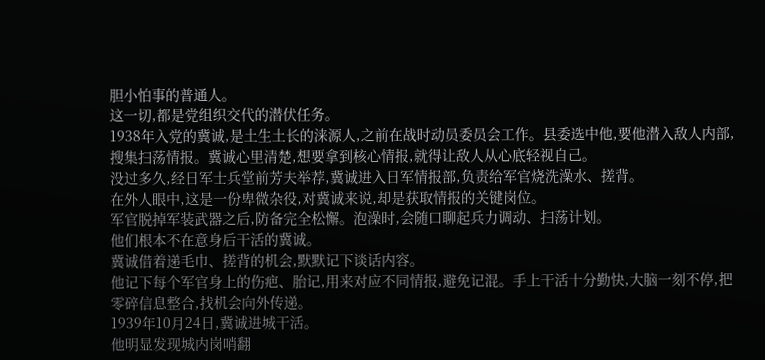胆小怕事的普通人。
这一切,都是党组织交代的潜伏任务。
1938年入党的冀诚,是土生土长的涞源人,之前在战时动员委员会工作。县委选中他,要他潜入敌人内部,搜集扫荡情报。冀诚心里清楚,想要拿到核心情报,就得让敌人从心底轻视自己。
没过多久,经日军士兵堂前芳夫举荐,冀诚进入日军情报部,负责给军官烧洗澡水、搓背。
在外人眼中,这是一份卑微杂役,对冀诚来说,却是获取情报的关键岗位。
军官脱掉军装武器之后,防备完全松懈。泡澡时,会随口聊起兵力调动、扫荡计划。
他们根本不在意身后干活的冀诚。
冀诚借着递毛巾、搓背的机会,默默记下谈话内容。
他记下每个军官身上的伤疤、胎记,用来对应不同情报,避免记混。手上干活十分勤快,大脑一刻不停,把零碎信息整合,找机会向外传递。
1939年10月24日,冀诚进城干活。
他明显发现城内岗哨翻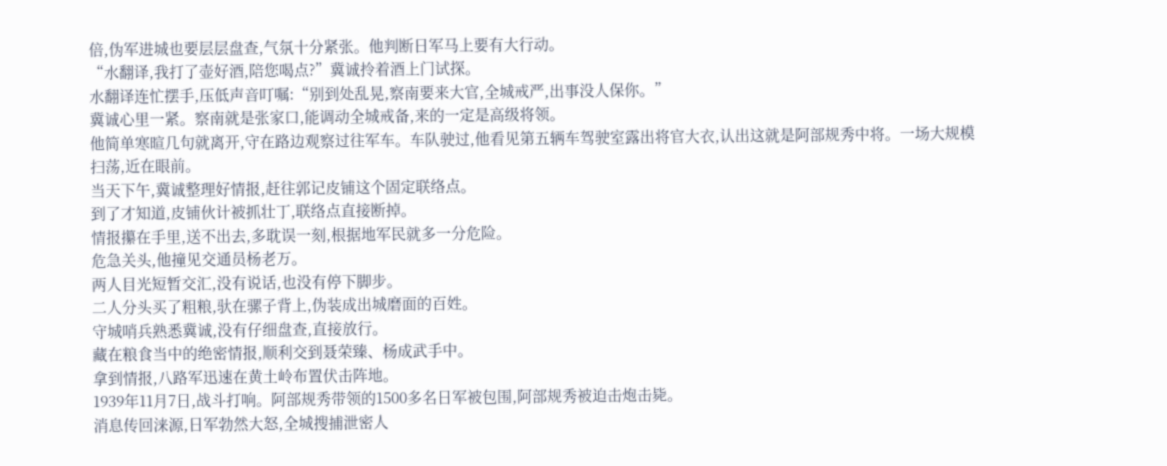倍,伪军进城也要层层盘查,气氛十分紧张。他判断日军马上要有大行动。
“水翻译,我打了壶好酒,陪您喝点?”冀诚拎着酒上门试探。
水翻译连忙摆手,压低声音叮嘱:“别到处乱晃,察南要来大官,全城戒严,出事没人保你。”
冀诚心里一紧。察南就是张家口,能调动全城戒备,来的一定是高级将领。
他简单寒暄几句就离开,守在路边观察过往军车。车队驶过,他看见第五辆车驾驶室露出将官大衣,认出这就是阿部规秀中将。一场大规模扫荡,近在眼前。
当天下午,冀诚整理好情报,赶往郭记皮铺这个固定联络点。
到了才知道,皮铺伙计被抓壮丁,联络点直接断掉。
情报攥在手里,送不出去,多耽误一刻,根据地军民就多一分危险。
危急关头,他撞见交通员杨老万。
两人目光短暂交汇,没有说话,也没有停下脚步。
二人分头买了粗粮,驮在骡子背上,伪装成出城磨面的百姓。
守城哨兵熟悉冀诚,没有仔细盘查,直接放行。
藏在粮食当中的绝密情报,顺利交到聂荣臻、杨成武手中。
拿到情报,八路军迅速在黄土岭布置伏击阵地。
1939年11月7日,战斗打响。阿部规秀带领的1500多名日军被包围,阿部规秀被迫击炮击毙。
消息传回涞源,日军勃然大怒,全城搜捕泄密人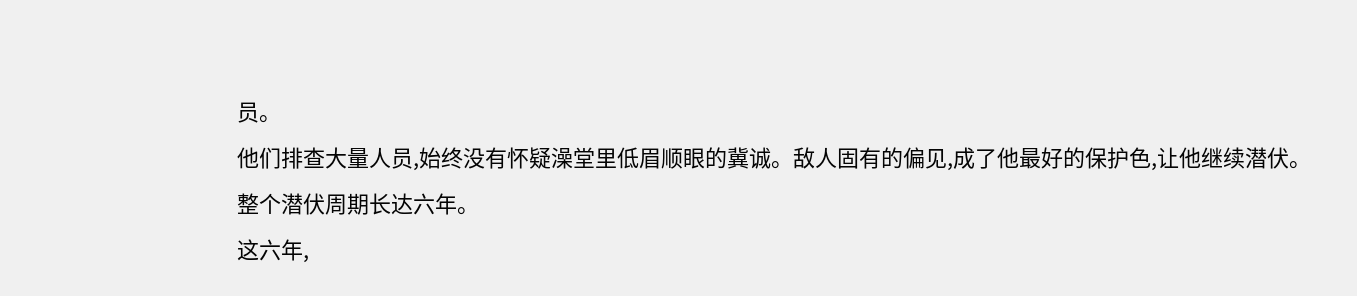员。
他们排查大量人员,始终没有怀疑澡堂里低眉顺眼的冀诚。敌人固有的偏见,成了他最好的保护色,让他继续潜伏。
整个潜伏周期长达六年。
这六年,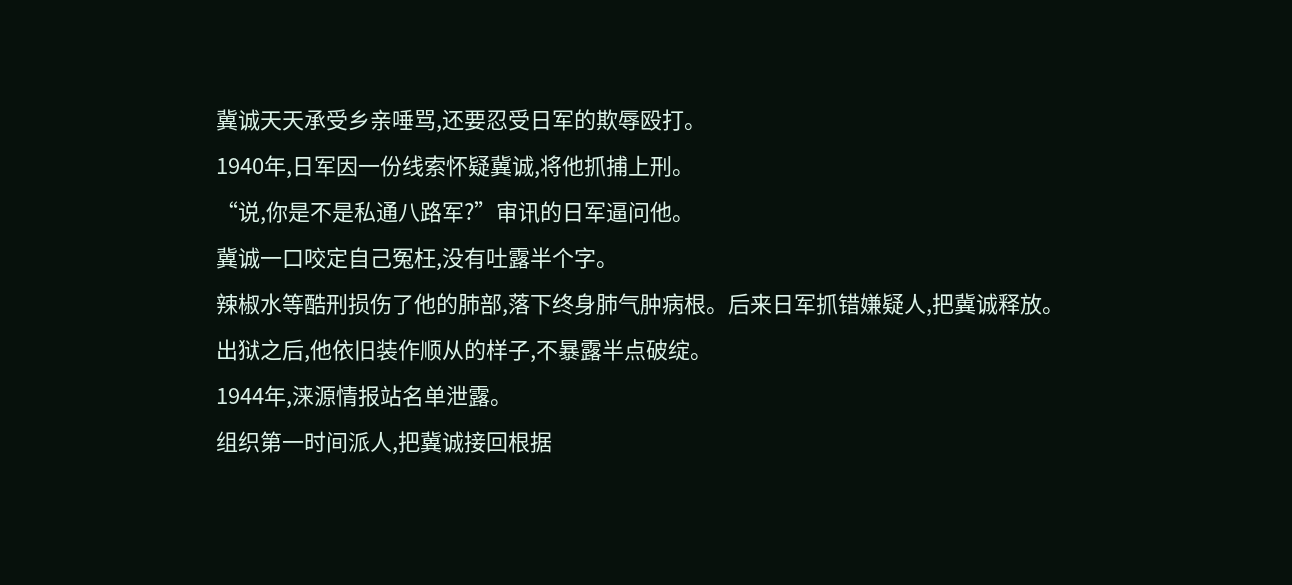冀诚天天承受乡亲唾骂,还要忍受日军的欺辱殴打。
1940年,日军因一份线索怀疑冀诚,将他抓捕上刑。
“说,你是不是私通八路军?”审讯的日军逼问他。
冀诚一口咬定自己冤枉,没有吐露半个字。
辣椒水等酷刑损伤了他的肺部,落下终身肺气肿病根。后来日军抓错嫌疑人,把冀诚释放。出狱之后,他依旧装作顺从的样子,不暴露半点破绽。
1944年,涞源情报站名单泄露。
组织第一时间派人,把冀诚接回根据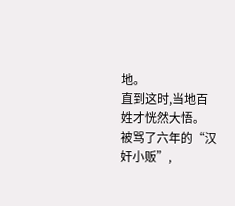地。
直到这时,当地百姓才恍然大悟。
被骂了六年的“汉奸小贩”,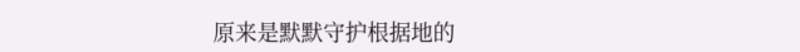原来是默默守护根据地的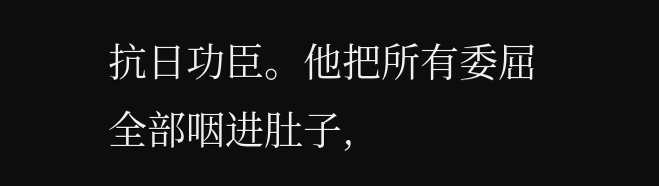抗日功臣。他把所有委屈全部咽进肚子,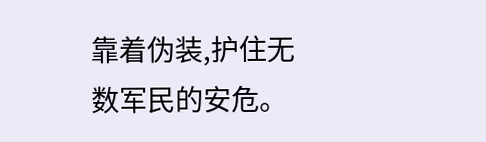靠着伪装,护住无数军民的安危。